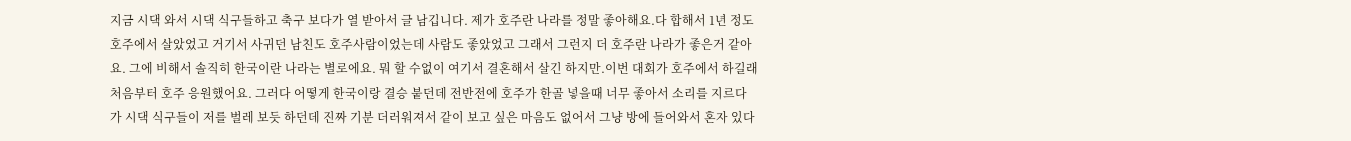지금 시댁 와서 시댁 식구들하고 축구 보다가 열 받아서 글 남깁니다. 제가 호주란 나라를 정말 좋아해요.다 합해서 1년 정도 호주에서 살았었고 거기서 사귀던 남친도 호주사람이었는데 사람도 좋았었고 그래서 그런지 더 호주란 나라가 좋은거 같아요. 그에 비해서 솔직히 한국이란 나라는 별로에요. 뭐 할 수없이 여기서 결혼해서 살긴 하지만.이번 대회가 호주에서 하길래 처음부터 호주 응원했어요. 그러다 어떻게 한국이랑 결승 붙던데 전반전에 호주가 한골 넣을때 너무 좋아서 소리를 지르다가 시댁 식구들이 저를 벌레 보듯 하던데 진짜 기분 더러워져서 같이 보고 싶은 마음도 없어서 그냥 방에 들어와서 혼자 있다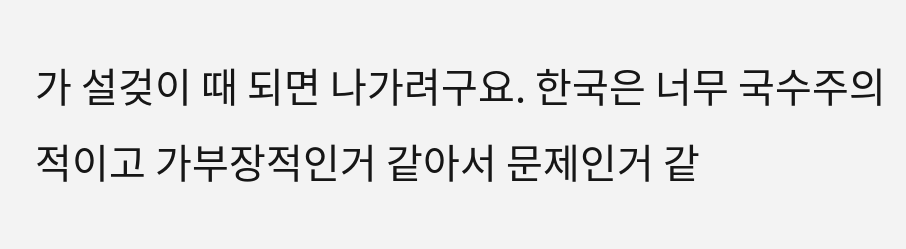가 설겆이 때 되면 나가려구요. 한국은 너무 국수주의적이고 가부장적인거 같아서 문제인거 같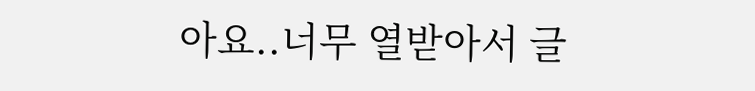아요..너무 열받아서 글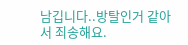남깁니다..방탈인거 같아서 죄송해요.